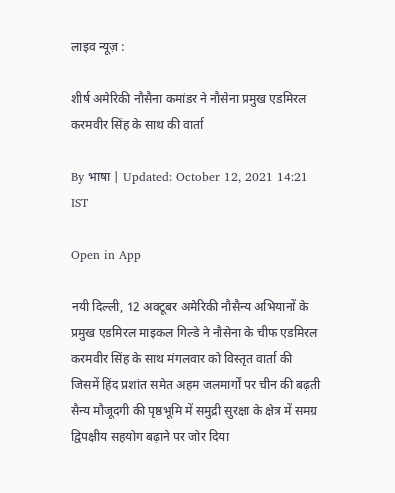लाइव न्यूज़ :

शीर्ष अमेरिकी नौसैना कमांडर ने नौसेना प्रमुख एडमिरल करमवीर सिंह के साथ की वार्ता

By भाषा | Updated: October 12, 2021 14:21 IST

Open in App

नयी दिल्ली, 12 अक्टूबर अमेरिकी नौसैन्य अभियानों के प्रमुख एडमिरल माइकल गिल्डे ने नौसेना के चीफ एडमिरल करमवीर सिंह के साथ मंगलवार को विस्तृत वार्ता की जिसमें हिंद प्रशांत समेत अहम जलमार्गों पर चीन की बढ़ती सैन्य मौजूदगी की पृष्ठभूमि में समुद्री सुरक्षा के क्षेत्र में समग्र द्विपक्षीय सहयोग बढ़ाने पर जोर दिया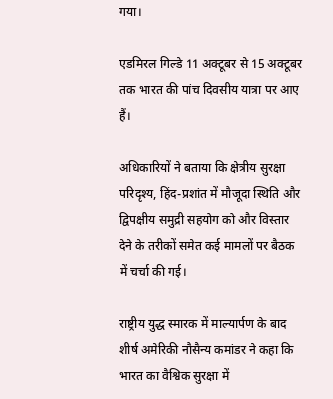गया।

एडमिरल गिल्डे 11 अक्टूबर से 15 अक्टूबर तक भारत की पांच दिवसीय यात्रा पर आए हैं।

अधिकारियों ने बताया कि क्षेत्रीय सुरक्षा परिदृश्य, हिंद-प्रशांत में मौजूदा स्थिति और द्विपक्षीय समुद्री सहयोग को और विस्तार देने के तरीकों समेत कई मामलों पर बैठक में चर्चा की गई।

राष्ट्रीय युद्ध स्मारक में माल्यार्पण के बाद शीर्ष अमेरिकी नौसैन्य कमांडर ने कहा कि भारत का वैश्विक सुरक्षा में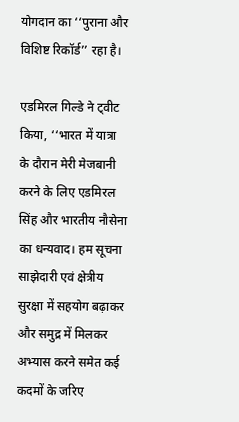योगदान का ‘‘पुराना और विशिष्ट रिकॉर्ड’’ रहा है।

एडमिरल गिल्डे ने ट्वीट किया, ‘‘भारत में यात्रा के दौरान मेरी मेजबानी करने के लिए एडमिरल सिंह और भारतीय नौसेना का धन्यवाद। हम सूचना साझेदारी एवं क्षेत्रीय सुरक्षा में सहयोग बढ़ाकर और समुद्र में मिलकर अभ्यास करने समेत कई कदमों के जरिए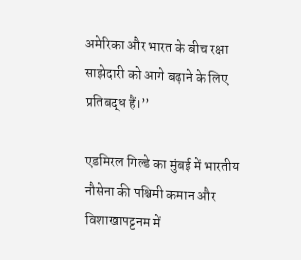अमेरिका और भारत के बीच रक्षा साझेदारी को आगे बढ़ाने के लिए प्रतिबद्ध हैं।’’

एडमिरल गिल्डे का मुंबई में भारतीय नौसेना की पश्चिमी कमान और विशाखापट्टनम में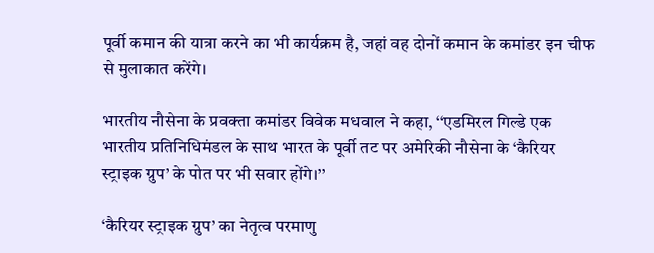पूर्वी कमान की यात्रा करने का भी कार्यक्रम है, जहां वह दोनों कमान के कमांडर इन चीफ से मुलाकात करेंगे।

भारतीय नौसेना के प्रवक्ता कमांडर विवेक मधवाल ने कहा, ‘‘एडमिरल गिल्डे एक भारतीय प्रतिनिधिमंडल के साथ भारत के पूर्वी तट पर अमेरिकी नौसेना के ‘कैरियर स्ट्राइक ग्रुप’ के पोत पर भी सवार होंगे।’’

‘कैरियर स्ट्राइक ग्रुप’ का नेतृत्व परमाणु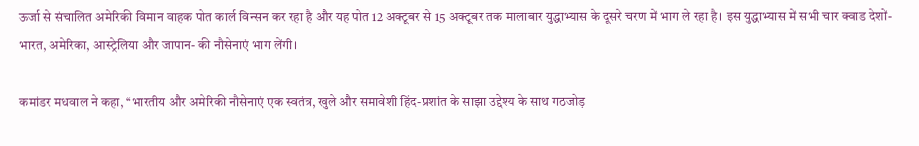ऊर्जा से संचालित अमेरिकी विमान वाहक पोत कार्ल विन्सन कर रहा है और यह पोत 12 अक्टूबर से 15 अक्टूबर तक मालाबार युद्धाभ्यास के दूसरे चरण में भाग ले रहा है। इस युद्धाभ्यास में सभी चार क्वाड देशों- भारत, अमेरिका, आस्ट्रेलिया और जापान- की नौसेनाएं भाग लेंगी।

कमांडर मधवाल ने कहा, ‘‘भारतीय और अमेरिकी नौसेनाएं एक स्वतंत्र, खुले और समावेशी हिंद-प्रशांत के साझा उद्देश्य के साथ गठजोड़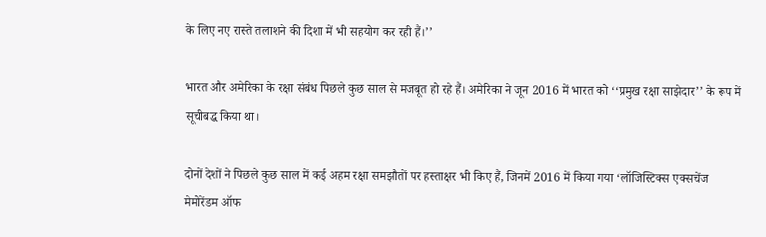के लिए नए रास्ते तलाशने की दिशा में भी सहयोग कर रही हैं।’’

भारत और अमेरिका के रक्षा संबंध पिछले कुछ साल से मजबूत हो रहे हैं। अमेरिका ने जून 2016 में भारत को ‘‘प्रमुख रक्षा साझेदार’’ के रूप में सूचीबद्ध किया था।

दोनों देशों ने पिछले कुछ साल में कई अहम रक्षा समझौतों पर हस्ताक्षर भी किए हैं, जिनमें 2016 में किया गया ‘लॉजिस्टिक्स एक्सचेंज मेमोरेंडम ऑफ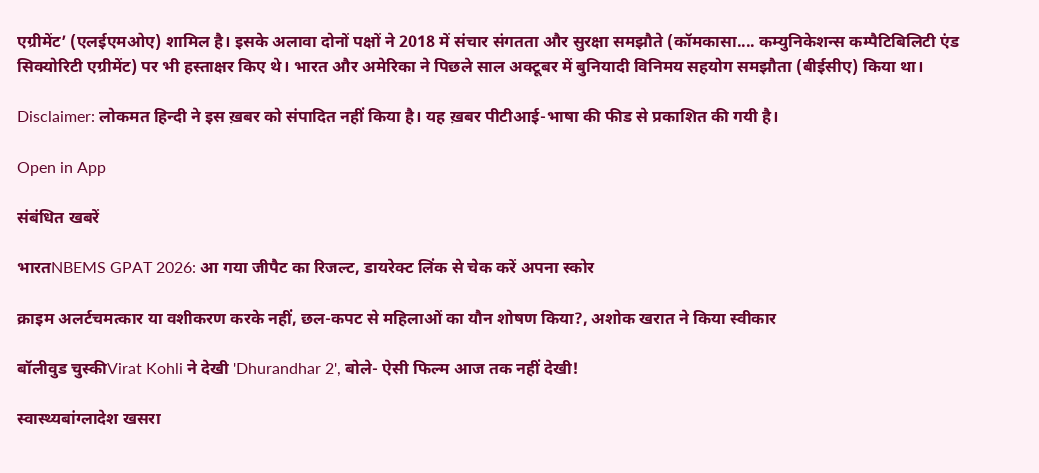एग्रीमेंट’ (एलईएमओए) शामिल है। इसके अलावा दोनों पक्षों ने 2018 में संचार संगतता और सुरक्षा समझौते (कॉमकासा.... कम्युनिकेशन्स कम्पैटिबिलिटी एंड सिक्योरिटी एग्रीमेंट) पर भी हस्ताक्षर किए थे। भारत और अमेरिका ने पिछले साल अक्टूबर में बुनियादी विनिमय सहयोग समझौता (बीईसीए) किया था।

Disclaimer: लोकमत हिन्दी ने इस ख़बर को संपादित नहीं किया है। यह ख़बर पीटीआई-भाषा की फीड से प्रकाशित की गयी है।

Open in App

संबंधित खबरें

भारतNBEMS GPAT 2026: आ गया जीपैट का रिजल्ट, डायरेक्ट लिंक से चेक करें अपना स्कोर

क्राइम अलर्टचमत्कार या वशीकरण करके नहीं, छल-कपट से महिलाओं का यौन शोषण किया?, अशोक खरात ने किया स्वीकार

बॉलीवुड चुस्कीVirat Kohli ने देखी 'Dhurandhar 2', बोले- ऐसी फिल्म आज तक नहीं देखी!

स्वास्थ्यबांग्लादेश खसरा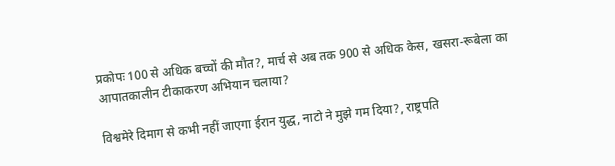प्रकोपः 100 से अधिक बच्चों की मौत?, मार्च से अब तक 900 से अधिक केस, खसरा-रूबेला का आपातकालीन टीकाकरण अभियान चलाया?

विश्वमेरे दिमाग से कभी नहीं जाएगा ईरान युद्ध, नाटो ने मुझे गम दिया?, राष्ट्रपति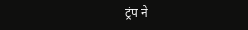ट्रंप ने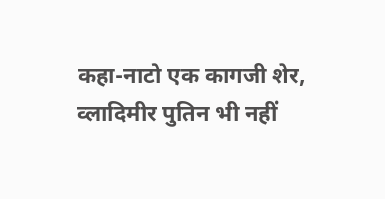कहा-नाटो एक कागजी शेर, व्लादिमीर पुतिन भी नहीं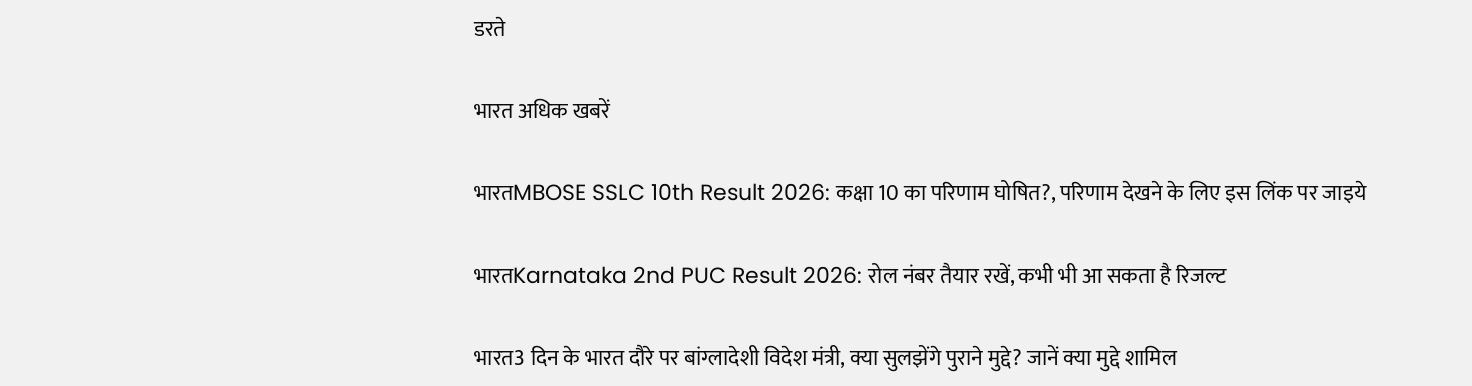डरते

भारत अधिक खबरें

भारतMBOSE SSLC 10th Result 2026: कक्षा 10 का परिणाम घोषित?, परिणाम देखने के लिए इस लिंक पर जाइये

भारतKarnataka 2nd PUC Result 2026: रोल नंबर तैयार रखें, कभी भी आ सकता है रिजल्ट

भारत3 दिन के भारत दौरे पर बांग्लादेशी विदेश मंत्री, क्या सुलझेंगे पुराने मुद्दे? जानें क्या मुद्दे शामिल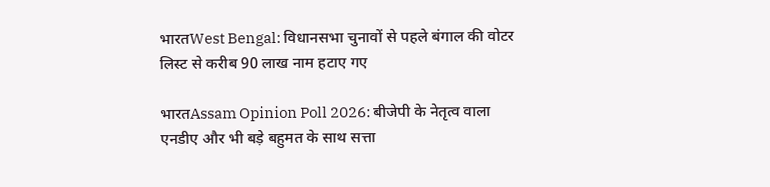भारतWest Bengal: विधानसभा चुनावों से पहले बंगाल की वोटर लिस्ट से करीब 90 लाख नाम हटाए गए

भारतAssam Opinion Poll 2026: बीजेपी के नेतृत्व वाला एनडीए और भी बड़े बहुमत के साथ सत्ता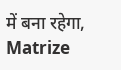में बना रहेगा, Matrize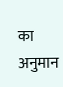का अनुमान